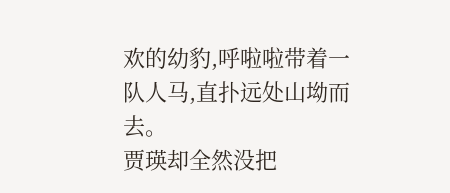欢的幼豹,呼啦啦带着一队人马,直扑远处山坳而去。
贾瑛却全然没把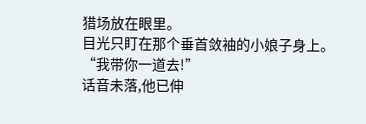猎场放在眼里。
目光只盯在那个垂首敛袖的小娘子身上。
“我带你一道去!”
话音未落,他已伸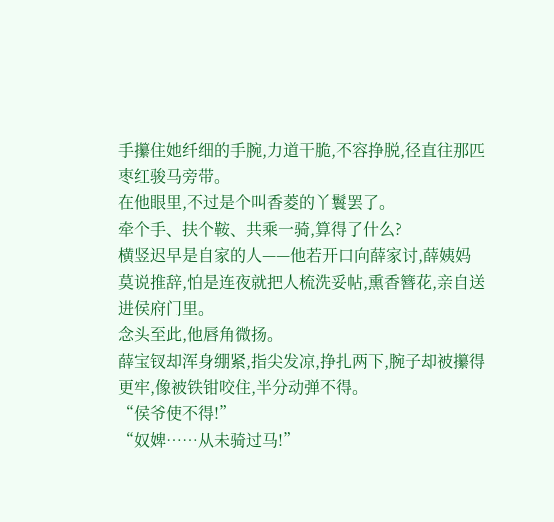手攥住她纤细的手腕,力道干脆,不容挣脱,径直往那匹枣红骏马旁带。
在他眼里,不过是个叫香菱的丫鬟罢了。
牵个手、扶个鞍、共乘一骑,算得了什么?
横竖迟早是自家的人——他若开口向薛家讨,薛姨妈莫说推辞,怕是连夜就把人梳洗妥帖,熏香簪花,亲自送进侯府门里。
念头至此,他唇角微扬。
薛宝钗却浑身绷紧,指尖发凉,挣扎两下,腕子却被攥得更牢,像被铁钳咬住,半分动弹不得。
“侯爷使不得!”
“奴婢……从未骑过马!”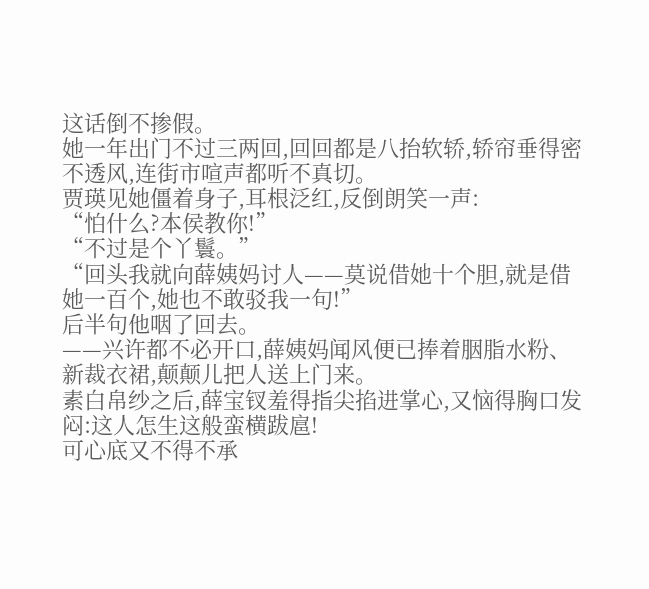这话倒不掺假。
她一年出门不过三两回,回回都是八抬软轿,轿帘垂得密不透风,连街市喧声都听不真切。
贾瑛见她僵着身子,耳根泛红,反倒朗笑一声:
“怕什么?本侯教你!”
“不过是个丫鬟。”
“回头我就向薛姨妈讨人——莫说借她十个胆,就是借她一百个,她也不敢驳我一句!”
后半句他咽了回去。
——兴许都不必开口,薛姨妈闻风便已捧着胭脂水粉、新裁衣裙,颠颠儿把人送上门来。
素白帛纱之后,薛宝钗羞得指尖掐进掌心,又恼得胸口发闷:这人怎生这般蛮横跋扈!
可心底又不得不承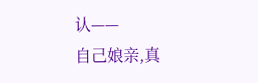认——
自己娘亲,真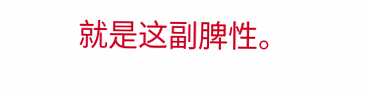就是这副脾性。